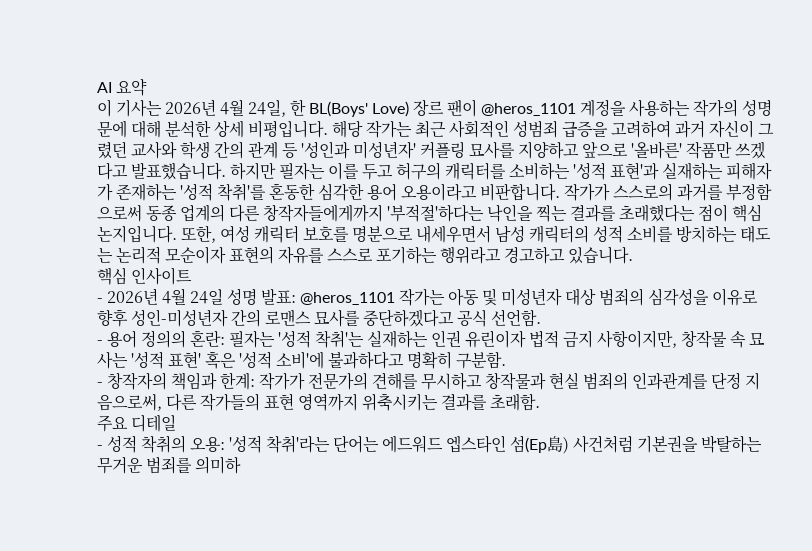AI 요약
이 기사는 2026년 4월 24일, 한 BL(Boys' Love) 장르 팬이 @heros_1101 계정을 사용하는 작가의 성명문에 대해 분석한 상세 비평입니다. 해당 작가는 최근 사회적인 성범죄 급증을 고려하여 과거 자신이 그렸던 교사와 학생 간의 관계 등 '성인과 미성년자' 커플링 묘사를 지양하고 앞으로 '올바른' 작품만 쓰겠다고 발표했습니다. 하지만 필자는 이를 두고 허구의 캐릭터를 소비하는 '성적 표현'과 실재하는 피해자가 존재하는 '성적 착취'를 혼동한 심각한 용어 오용이라고 비판합니다. 작가가 스스로의 과거를 부정함으로써 동종 업계의 다른 창작자들에게까지 '부적절'하다는 낙인을 찍는 결과를 초래했다는 점이 핵심 논지입니다. 또한, 여성 캐릭터 보호를 명분으로 내세우면서 남성 캐릭터의 성적 소비를 방치하는 태도는 논리적 모순이자 표현의 자유를 스스로 포기하는 행위라고 경고하고 있습니다.
핵심 인사이트
- 2026년 4월 24일 성명 발표: @heros_1101 작가는 아동 및 미성년자 대상 범죄의 심각성을 이유로 향후 성인-미성년자 간의 로맨스 묘사를 중단하겠다고 공식 선언함.
- 용어 정의의 혼란: 필자는 '성적 착취'는 실재하는 인권 유린이자 법적 금지 사항이지만, 창작물 속 묘사는 '성적 표현' 혹은 '성적 소비'에 불과하다고 명확히 구분함.
- 창작자의 책임과 한계: 작가가 전문가의 견해를 무시하고 창작물과 현실 범죄의 인과관계를 단정 지음으로써, 다른 작가들의 표현 영역까지 위축시키는 결과를 초래함.
주요 디테일
- 성적 착취의 오용: '성적 착취'라는 단어는 에드워드 엡스타인 섬(Ep島) 사건처럼 기본권을 박탈하는 무거운 범죄를 의미하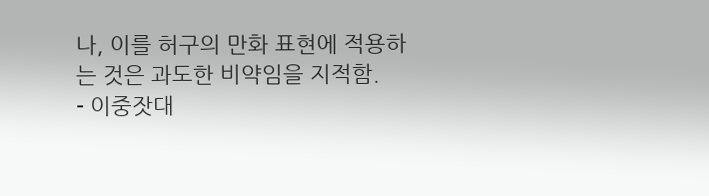나, 이를 허구의 만화 표현에 적용하는 것은 과도한 비약임을 지적함.
- 이중잣대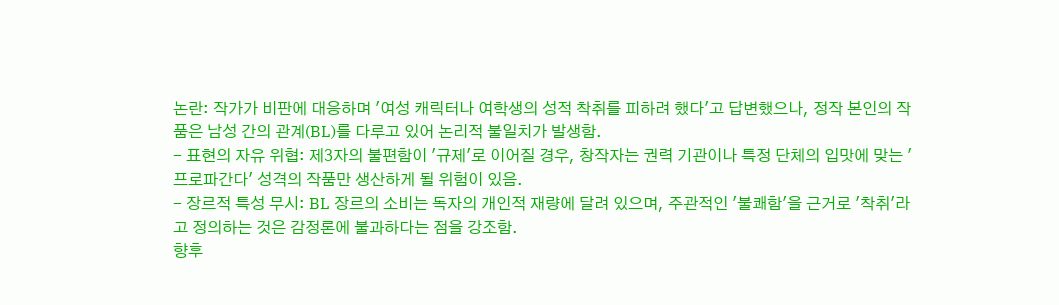논란: 작가가 비판에 대응하며 '여성 캐릭터나 여학생의 성적 착취를 피하려 했다'고 답변했으나, 정작 본인의 작품은 남성 간의 관계(BL)를 다루고 있어 논리적 불일치가 발생함.
- 표현의 자유 위협: 제3자의 불편함이 '규제'로 이어질 경우, 창작자는 권력 기관이나 특정 단체의 입맛에 맞는 '프로파간다' 성격의 작품만 생산하게 될 위험이 있음.
- 장르적 특성 무시: BL 장르의 소비는 독자의 개인적 재량에 달려 있으며, 주관적인 '불쾌함'을 근거로 '착취'라고 정의하는 것은 감정론에 불과하다는 점을 강조함.
향후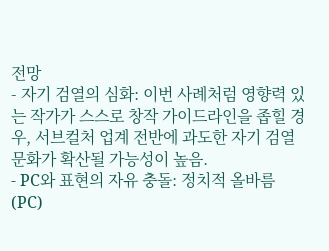전망
- 자기 검열의 심화: 이번 사례처럼 영향력 있는 작가가 스스로 창작 가이드라인을 좁힐 경우, 서브컬처 업계 전반에 과도한 자기 검열 문화가 확산될 가능성이 높음.
- PC와 표현의 자유 충돌: 정치적 올바름(PC)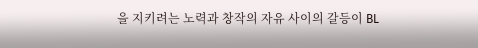을 지키려는 노력과 창작의 자유 사이의 갈등이 BL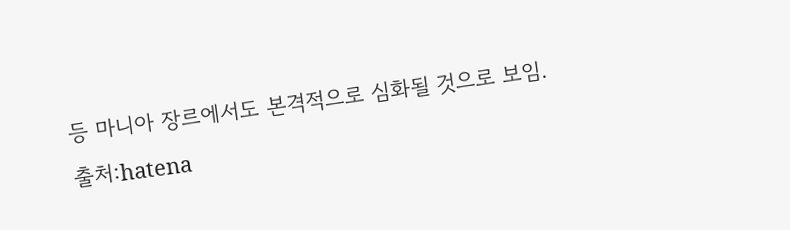등 마니아 장르에서도 본격적으로 심화될 것으로 보임.
출처:hatena